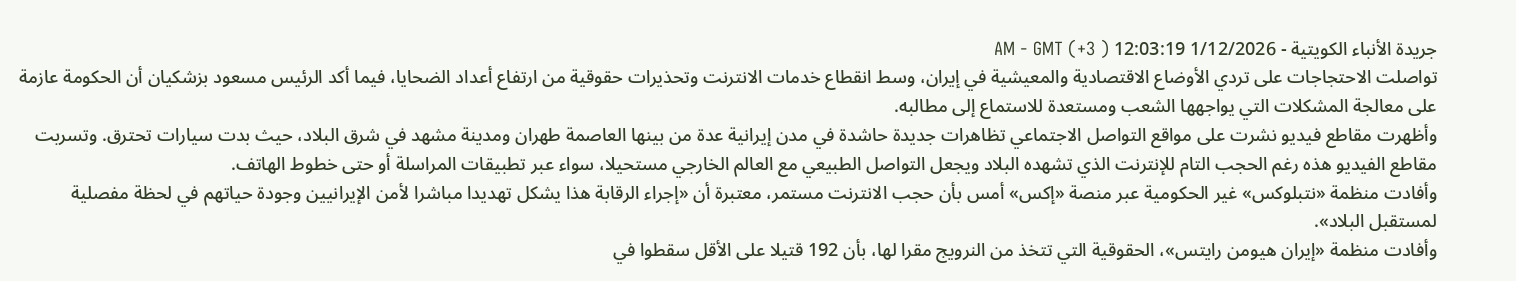جريدة الأنباء الكويتية - 1/12/2026 12:03:19 AM - GMT (+3 )
تواصلت الاحتجاجات على تردي الأوضاع الاقتصادية والمعيشية في إيران، وسط انقطاع خدمات الانترنت وتحذيرات حقوقية من ارتفاع أعداد الضحايا، فيما أكد الرئيس مسعود بزشكيان أن الحكومة عازمة على معالجة المشكلات التي يواجهها الشعب ومستعدة للاستماع إلى مطالبه.
وأظهرت مقاطع فيديو نشرت على مواقع التواصل الاجتماعي تظاهرات جديدة حاشدة في مدن إيرانية عدة من بينها العاصمة طهران ومدينة مشهد في شرق البلاد، حيث بدت سيارات تحترق. وتسربت مقاطع الفيديو هذه رغم الحجب التام للإنترنت الذي تشهده البلاد ويجعل التواصل الطبيعي مع العالم الخارجي مستحيلا، سواء عبر تطبيقات المراسلة أو حتى خطوط الهاتف.
وأفادت منظمة «نتبلوكس» غير الحكومية عبر منصة «إكس» أمس بأن حجب الانترنت مستمر، معتبرة أن «إجراء الرقابة هذا يشكل تهديدا مباشرا لأمن الإيرانيين وجودة حياتهم في لحظة مفصلية لمستقبل البلاد».
وأفادت منظمة «إيران هيومن رايتس»، الحقوقية التي تتخذ من النرويج مقرا لها، بأن 192 قتيلا على الأقل سقطوا في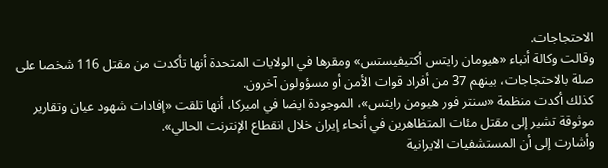الاحتجاجات.
وقالت وكالة أنباء «هيومان رايتس أكتيفيستس» ومقرها في الولايات المتحدة أنها تأكدت من مقتل 116 شخصا على صلة بالاحتجاجات، بينهم 37 من أفراد قوات الأمن أو مسؤولون آخرون.
كذلك أكدت منظمة «سنتر فور هيومن رايتس»، الموجودة ايضا في اميركا، أنها تلقت «إفادات شهود عيان وتقارير موثوقة تشير إلى مقتل مئات المتظاهرين في أنحاء إيران خلال انقطاع الإنترنت الحالي».
وأشارت إلى أن المستشفيات الايرانية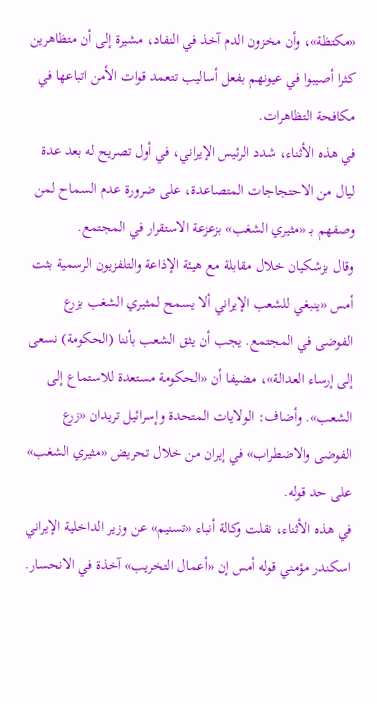«مكتظة»، وأن مخزون الدم آخذ في النفاد، مشيرة إلى أن متظاهرين كثرا أصيبوا في عيونهم بفعل أساليب تتعمد قوات الأمن اتباعها في مكافحة التظاهرات.
في هذه الأثناء، شدد الرئيس الإيراني، في أول تصريح له بعد عدة ليال من الاحتجاجات المتصاعدة، على ضرورة عدم السماح لمن وصفهم بـ «مثيري الشغب» بزعزعة الاستقرار في المجتمع.
وقال بزشكيان خلال مقابلة مع هيئة الإذاعة والتلفزيون الرسمية بثت أمس «ينبغي للشعب الإيراني ألا يسمح لمثيري الشغب بزرع الفوضى في المجتمع. يجب أن يثق الشعب بأننا (الحكومة) نسعى إلى إرساء العدالة»، مضيفا أن «الحكومة مستعدة للاستماع إلى الشعب». وأضاف: الولايات المتحدة وإسرائيل تريدان «زرع الفوضى والاضطراب» في إيران من خلال تحريض «مثيري الشغب» على حد قوله.
في هذه الأثناء، نقلت وكالة أنباء «تسنيم» عن وزير الداخلية الإيراني اسكندر مؤمني قوله أمس إن «أعمال التخريب» آخذة في الانحسار.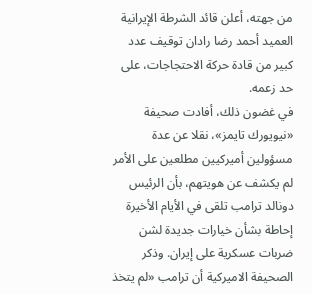من جهته، أعلن قائد الشرطة الإيرانية العميد أحمد رضا رادان توقيف عدد كبير من قادة حركة الاحتجاجات، على حد زعمه.
في غضون ذلك، أفادت صحيفة «نيويورك تايمز»، نقلا عن عدة مسؤولين أميركيين مطلعين على الأمر لم يكشف عن هويتهم، بأن الرئيس دونالد ترامب تلقى في الأيام الأخيرة إحاطة بشأن خيارات جديدة لشن ضربات عسكرية على إيران. وذكر الصحيفة الاميركية أن ترامب «لم يتخذ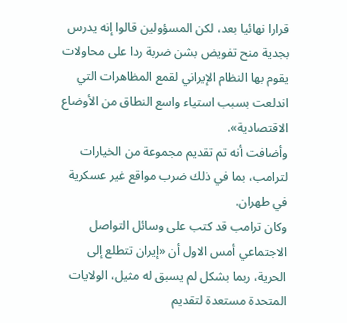قرارا نهائيا بعد، لكن المسؤولين قالوا إنه يدرس بجدية منح تفويض بشن ضربة ردا على محاولات يقوم بها النظام الإيراني لقمع المظاهرات التي اندلعت بسبب استياء واسع النطاق من الأوضاع الاقتصادية».
وأضافت أنه تم تقديم مجموعة من الخيارات لترامب، بما في ذلك ضرب مواقع غير عسكرية في طهران.
وكان ترامب قد كتب على وسائل التواصل الاجتماعي أمس الاول أن «إيران تتطلع إلى الحرية، ربما بشكل لم يسبق له مثيل، الولايات المتحدة مستعدة لتقديم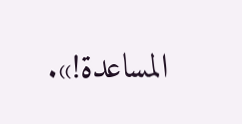المساعدة!».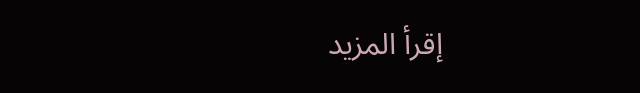إقرأ المزيد